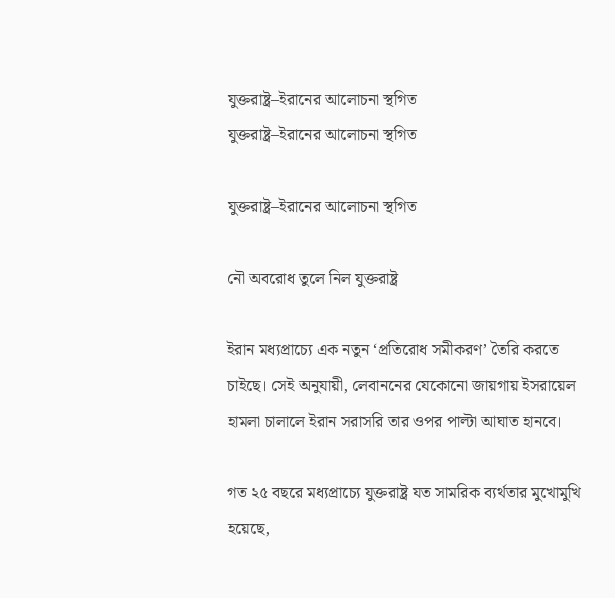যুক্তরাষ্ট্র–ইরানের আলোচনা স্থগিত
যুক্তরাষ্ট্র–ইরানের আলোচনা স্থগিত

যুক্তরাষ্ট্র–ইরানের আলোচনা স্থগিত

নৌ অবরোধ তুলে নিল যুক্তরাষ্ট্র

ইরান মধ্যপ্রাচ্যে এক নতুন ‘প্রতিরোধ সমীকরণ’ তৈরি করতে চাইছে। সেই অনুযায়ী, লেবাননের যেকোনো জায়গায় ইসরায়েল হামলা চালালে ইরান সরাসরি তার ওপর পাল্টা আঘাত হানবে।

গত ২৫ বছরে মধ্যপ্রাচ্যে যুক্তরাষ্ট্র যত সামরিক ব্যর্থতার মুখোমুখি হয়েছে,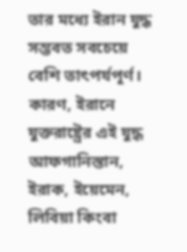তার মধ্যে ইরান যুদ্ধ সম্ভবত সবচেয়ে বেশি তাৎপর্যপূর্ণ। কারণ, ইরানে যুক্তরাষ্ট্রের এই যুদ্ধ আফগানিস্তান, ইরাক, ইয়েমেন, লিবিয়া কিংবা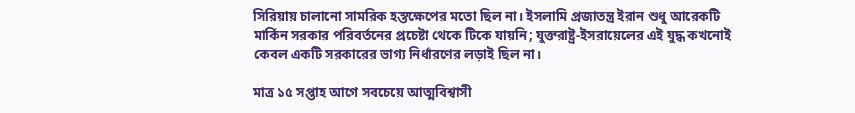সিরিয়ায় চালানো সামরিক হস্তক্ষেপের মতো ছিল না। ইসলামি প্রজাতন্ত্র ইরান শুধু আরেকটি মার্কিন সরকার পরিবর্তনের প্রচেষ্টা থেকে টিকে যায়নি; যুক্তরাষ্ট্র-ইসরায়েলের এই যুদ্ধ কখনোই কেবল একটি সরকারের ভাগ্য নির্ধারণের লড়াই ছিল না।

মাত্র ১৫ সপ্তাহ আগে সবচেয়ে আত্মবিশ্বাসী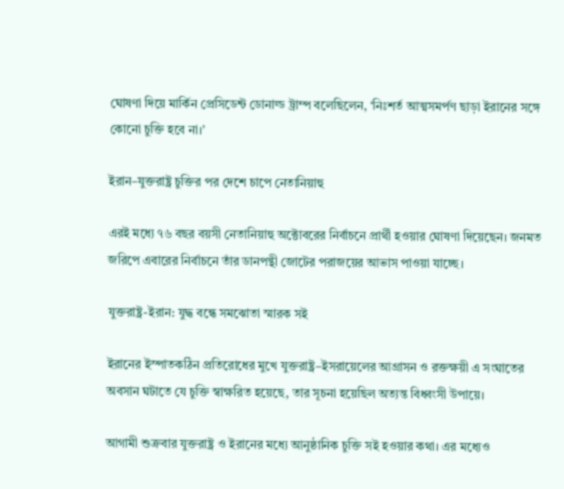ঘোষণা দিয়ে মার্কিন প্রেসিডেন্ট ডোনাল্ড ট্রাম্প বলেছিলেন, ‘নিঃশর্ত আত্মসমর্পণ ছাড়া ইরানের সঙ্গে কোনো চুক্তি হবে না।’

ইরান–যুক্তরাষ্ট্র চুক্তির পর দেশে চাপে নেতানিয়াহু

এরই মধ্যে ৭৬ বছর বয়সী নেতানিয়াহু অক্টোবরের নির্বাচনে প্রার্থী হওয়ার ঘোষণা দিয়েছেন। জনমত জরিপে এবারের নির্বাচনে তাঁর ডানপন্থী জোটের পরাজয়ের আভাস পাওয়া যাচ্ছে।

যুক্তরাষ্ট্র-ইরান: যুদ্ধ বন্ধে সমঝোতা স্মারক সই

ইরানের ইস্পাতকঠিন প্রতিরোধের মুখে যুক্তরাষ্ট্র–ইসরায়েলের আগ্রাসন ও রক্তক্ষয়ী এ সংঘাতের অবসান ঘটাতে যে চুক্তি স্বাক্ষরিত হয়েছে, তার সূচনা হয়েছিল অত্যন্ত বিধ্বংসী উপায়ে।

আগামী শুক্রবার যুক্তরাষ্ট্র ও ইরানের মধ্যে আনুষ্ঠানিক চুক্তি সই হওয়ার কথা। এর মধ্যেও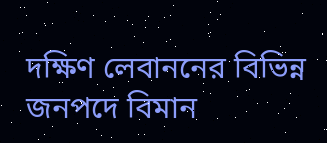দক্ষিণ লেবাননের বিভিন্ন জনপদে বিমান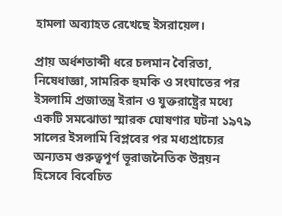হামলা অব্যাহত রেখেছে ইসরায়েল।

প্রায় অর্ধশতাব্দী ধরে চলমান বৈরিতা, নিষেধাজ্ঞা, সামরিক হুমকি ও সংঘাতের পর ইসলামি প্রজাতন্ত্র ইরান ও যুক্তরাষ্ট্রের মধ্যে একটি সমঝোতা স্মারক ঘোষণার ঘটনা ১৯৭৯ সালের ইসলামি বিপ্লবের পর মধ্যপ্রাচ্যের অন্যতম গুরুত্বপূর্ণ ভূরাজনৈতিক উন্নয়ন হিসেবে বিবেচিত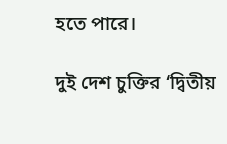হতে পারে।

দুই দেশ চুক্তির ‘দ্বিতীয়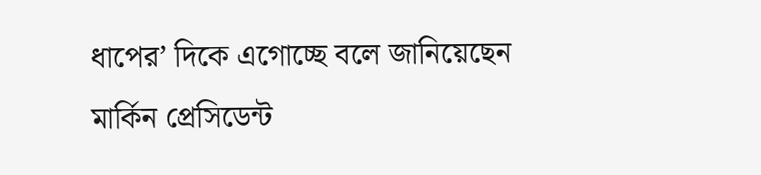ধাপের’ দিকে এগোচ্ছে বলে জানিয়েছেন মার্কিন প্রেসিডেন্ট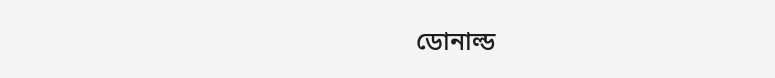ডোনাল্ড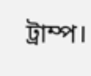ট্রাম্প।